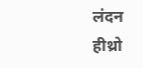लंदन हीथ्रो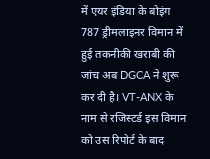में एयर इंडिया के बोइंग 787 ड्रीमलाइनर विमान में हुई तकनीकी खराबी की जांच अब DGCA ने शुरू कर दी है। VT-ANX के नाम से रजिस्टर्ड इस विमान को उस रिपोर्ट के बाद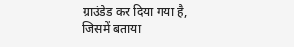ग्राउंडेड कर दिया गया है, जिसमें बताया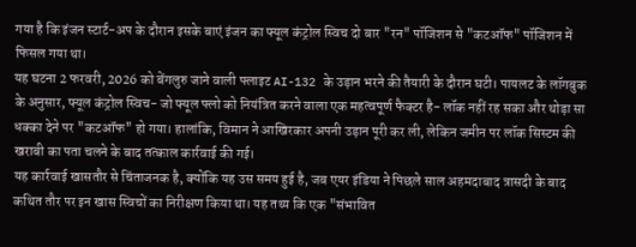गया है कि इंजन स्टार्ट-अप के दौरान इसके बाएं इंजन का फ्यूल कंट्रोल स्विच दो बार "रन" पॉजिशन से "कटऑफ" पॉजिशन में फिसल गया था।
यह घटना 2 फरवरी, 2026 को बेंगलुरु जाने वाली फ्लाइट AI-132 के उड़ान भरने की तैयारी के दौरान घटी। पायलट के लॉगबुक के अनुसार, फ्यूल कंट्रोल स्विच- जो फ्यूल फ्लो को नियंत्रित करने वाला एक महत्वपूर्ण फैक्टर है- लॉक नहीं रह सका और थोड़ा सा धक्का देने पर "कटऑफ" हो गया। हालांकि, विमान ने आखिरकार अपनी उड़ान पूरी कर ली, लेकिन जमीन पर लॉक सिस्टम की खराबी का पता चलने के बाद तत्काल कार्रवाई की गई।
यह कार्रवाई खासतौर से चिंताजनक है, क्योंकि यह उस समय हुई है, जब एयर इंडिया ने पिछले साल अहमदाबाद त्रासदी के बाद कथित तौर पर इन खास स्विचों का निरीक्षण किया था। यह तथ्य कि एक "संभावित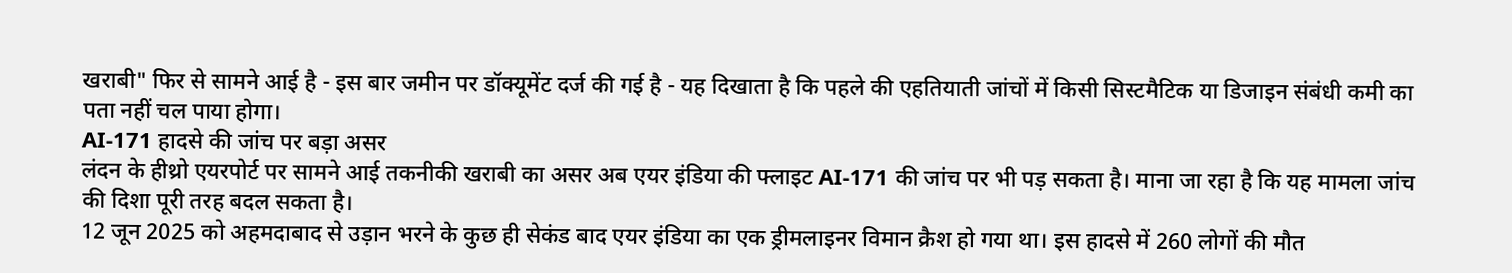खराबी" फिर से सामने आई है - इस बार जमीन पर डॉक्यूमेंट दर्ज की गई है - यह दिखाता है कि पहले की एहतियाती जांचों में किसी सिस्टमैटिक या डिजाइन संबंधी कमी का पता नहीं चल पाया होगा।
AI-171 हादसे की जांच पर बड़ा असर
लंदन के हीथ्रो एयरपोर्ट पर सामने आई तकनीकी खराबी का असर अब एयर इंडिया की फ्लाइट AI-171 की जांच पर भी पड़ सकता है। माना जा रहा है कि यह मामला जांच की दिशा पूरी तरह बदल सकता है।
12 जून 2025 को अहमदाबाद से उड़ान भरने के कुछ ही सेकंड बाद एयर इंडिया का एक ड्रीमलाइनर विमान क्रैश हो गया था। इस हादसे में 260 लोगों की मौत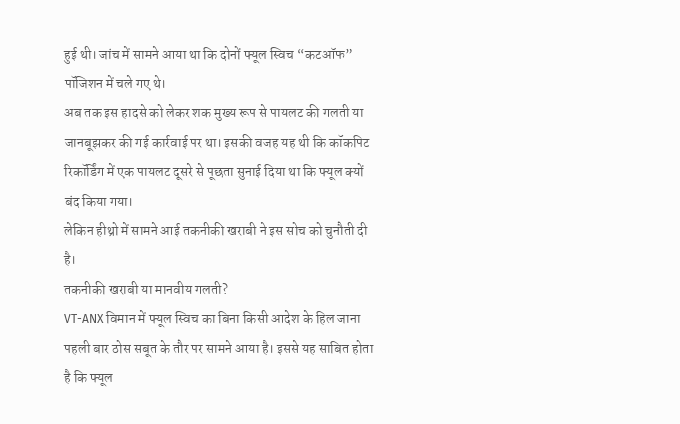हुई थी। जांच में सामने आया था कि दोनों फ्यूल स्विच “कटऑफ” पॉजिशन में चले गए थे।
अब तक इस हादसे को लेकर शक मुख्य रूप से पायलट की गलती या जानबूझकर की गई कार्रवाई पर था। इसकी वजह यह थी कि कॉकपिट रिकॉर्डिंग में एक पायलट दूसरे से पूछता सुनाई दिया था कि फ्यूल क्यों बंद किया गया।
लेकिन हीथ्रो में सामने आई तकनीकी खराबी ने इस सोच को चुनौती दी है।
तकनीकी खराबी या मानवीय गलती?
VT-ANX विमान में फ्यूल स्विच का बिना किसी आदेश के हिल जाना पहली बार ठोस सबूत के तौर पर सामने आया है। इससे यह साबित होता है कि फ्यूल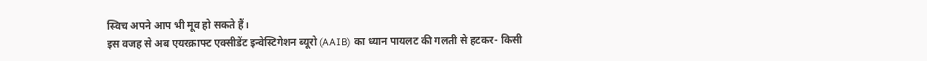स्विच अपने आप भी मूव हो सकते हैं।
इस वजह से अब एयरक्राफ्ट एक्सीडेंट इन्वेस्टिगेशन ब्यूरो (AAIB) का ध्यान पायलट की गलती से हटकर- किसी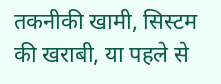तकनीकी खामी, सिस्टम की खराबी, या पहले से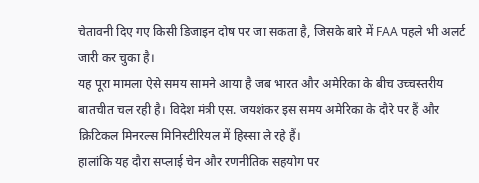चेतावनी दिए गए किसी डिजाइन दोष पर जा सकता है, जिसके बारे में FAA पहले भी अलर्ट जारी कर चुका है।
यह पूरा मामला ऐसे समय सामने आया है जब भारत और अमेरिका के बीच उच्चस्तरीय बातचीत चल रही है। विदेश मंत्री एस. जयशंकर इस समय अमेरिका के दौरे पर हैं और क्रिटिकल मिनरल्स मिनिस्टीरियल में हिस्सा ले रहे हैं।
हालांकि यह दौरा सप्लाई चेन और रणनीतिक सहयोग पर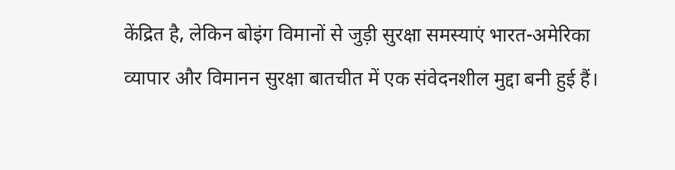केंद्रित है, लेकिन बोइंग विमानों से जुड़ी सुरक्षा समस्याएं भारत-अमेरिका व्यापार और विमानन सुरक्षा बातचीत में एक संवेदनशील मुद्दा बनी हुई हैं।